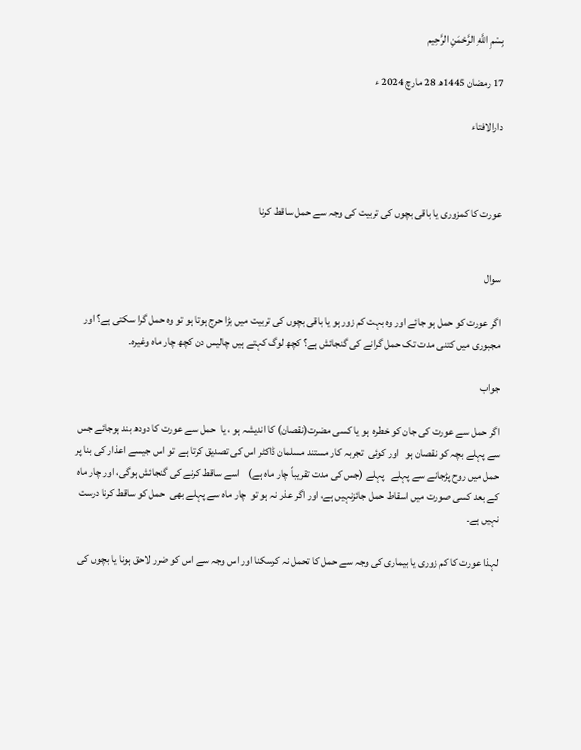بِسْمِ اللَّهِ الرَّحْمَنِ الرَّحِيم

17 رمضان 1445ھ 28 مارچ 2024 ء

دارالافتاء



عورت کا کمزوری یا باقی بچوں کی تربیت کی وجہ سے حمل ساقط کرنا


سوال

اگر عورت کو حمل ہو جائے اور وہ بہت کم زور ہو یا باقی بچوں کی تربیت میں بڑا حرج ہوتا ہو تو وہ حمل گرا سکتی ہے؟ اور مجبوری میں کتنی مدت تک حمل گرانے کی گنجائش ہے؟ کچھ لوگ کہتے ہیں چالیس دن کچھ چار ماہ وغیرہ۔

جواب

اگر حمل سے عورت کی جان کو خطرہ  ہو یا کسی مضرت(نقصان) کا اندیشہ ہو ، یا  حمل سے عورت کا دودھ بند ہوجائے جس  سے پہلے بچہ کو نقصان ہو   اور کوئی  تجربہ کار مستند مسلمان ڈاکٹر اس کی تصدیق کرتا ہے  تو اس جیسے اعذار کی بنا پر  حمل میں روح پڑجانے سے پہلے   پہلے (جس کی مدت تقریباً چار ماہ ہے)    اسے ساقط کرنے کی گنجائش ہوگی، اور چار ماہ کے بعد کسی صورت میں اسقاط حمل جائزنہیں ہے، اور اگر عذر نہ ہو تو  چار ماہ سے پہلے بھی  حمل کو ساقط کرنا درست نہیں ہے۔

لہذا عورت کا کم زوری یا بیماری کی وجہ سے حمل کا تحمل نہ کرسکنا اور اس وجہ سے اس کو ضرر لاحق ہونا یا بچوں کی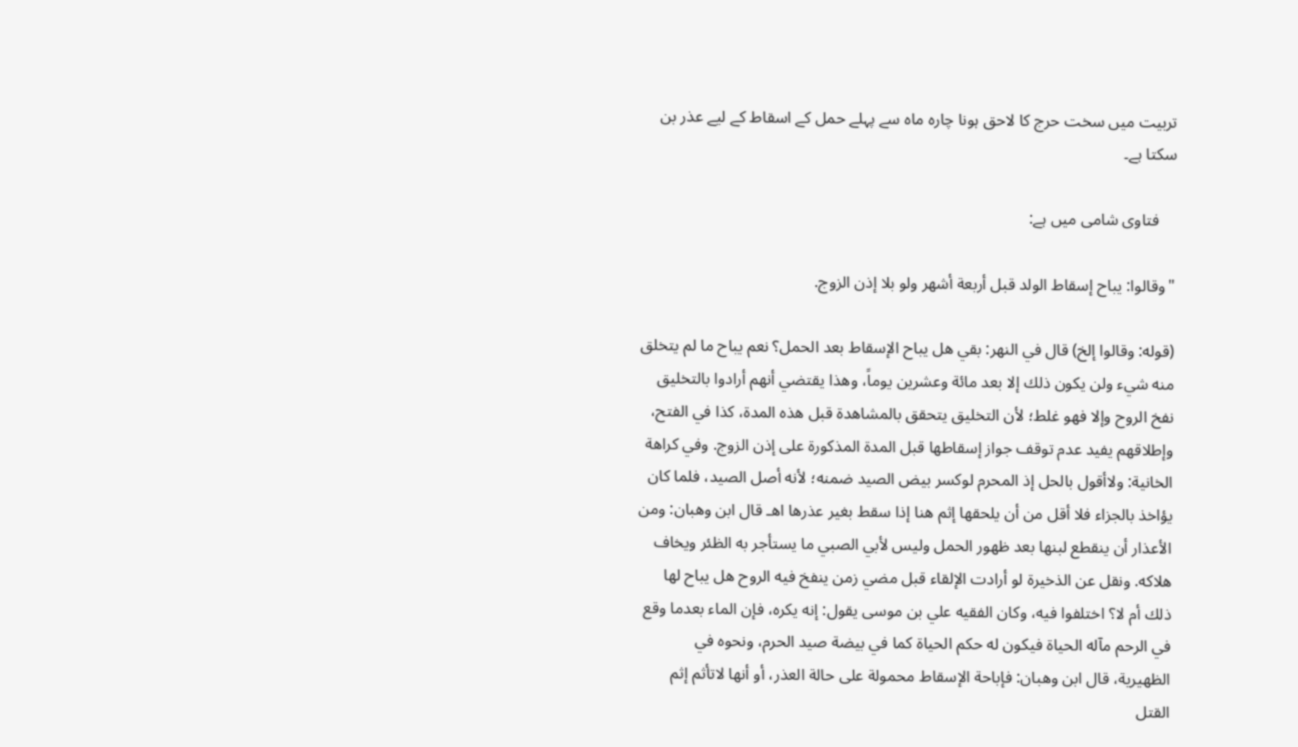تربیت میں سخت حرج کا لاحق ہونا چارہ ماہ سے پہلے حمل کے اسقاط کے لیے عذر بن سکتا ہے۔

    فتاوی شامی میں ہے:

"وقالوا: يباح إسقاط الولد قبل أربعة أشهر ولو بلا إذن الزوج.

(قوله: وقالوا إلخ) قال في النهر: بقي هل يباح الإسقاط بعد الحمل؟ نعم يباح ما لم يتخلق منه شيء ولن يكون ذلك إلا بعد مائة وعشرين يوماً، وهذا يقتضي أنهم أرادوا بالتخليق نفخ الروح وإلا فهو غلط؛ لأن التخليق يتحقق بالمشاهدة قبل هذه المدة، كذا في الفتح، وإطلاقهم يفيد عدم توقف جواز إسقاطها قبل المدة المذكورة على إذن الزوج. وفي كراهة الخانية: ولاأقول بالحل إذ المحرم لوكسر بيض الصيد ضمنه؛ لأنه أصل الصيد، فلما كان يؤاخذ بالجزاء فلا أقل من أن يلحقها إثم هنا إذا سقط بغير عذرها اهـ قال ابن وهبان: ومن الأعذار أن ينقطع لبنها بعد ظهور الحمل وليس لأبي الصبي ما يستأجر به الظئر ويخاف هلاكه. ونقل عن الذخيرة لو أرادت الإلقاء قبل مضي زمن ينفخ فيه الروح هل يباح لها ذلك أم لا؟ اختلفوا فيه، وكان الفقيه علي بن موسى يقول: إنه يكره، فإن الماء بعدما وقع في الرحم مآله الحياة فيكون له حكم الحياة كما في بيضة صيد الحرم، ونحوه في الظهيرية، قال ابن وهبان: فإباحة الإسقاط محمولة على حالة العذر، أو أنها لاتأثم إثم القتل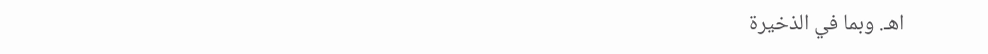اهـ. وبما في الذخيرة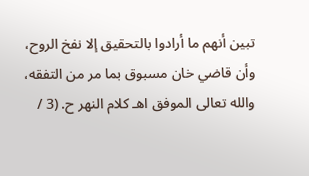تبين أنهم ما أرادوا بالتحقيق إلا نفخ الروح، وأن قاضي خان مسبوق بما مر من التفقه، والله تعالى الموفق اهـ كلام النهر ح. (3 /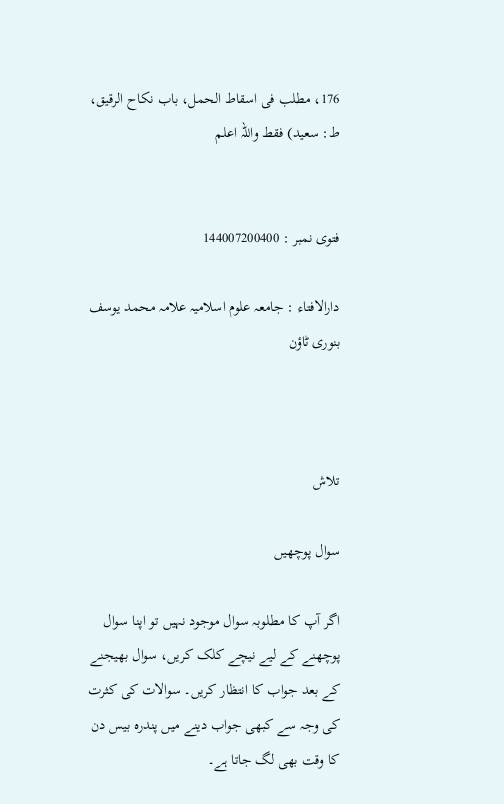176، مطلب فی اسقاط الحمل، باب نکاح الرقیق، ط: سعید) فقط واللہ اعلم


فتوی نمبر : 144007200400

دارالافتاء : جامعہ علوم اسلامیہ علامہ محمد یوسف بنوری ٹاؤن



تلاش

سوال پوچھیں

اگر آپ کا مطلوبہ سوال موجود نہیں تو اپنا سوال پوچھنے کے لیے نیچے کلک کریں، سوال بھیجنے کے بعد جواب کا انتظار کریں۔ سوالات کی کثرت کی وجہ سے کبھی جواب دینے میں پندرہ بیس دن کا وقت بھی لگ جاتا ہے۔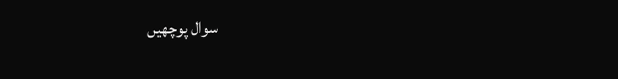سوال پوچھیں